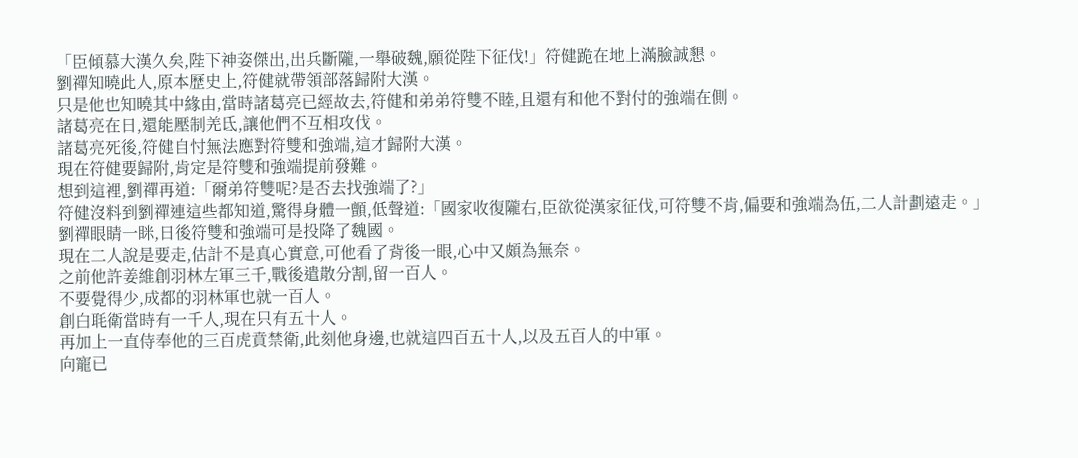「臣傾慕大漢久矣,陛下神姿傑出,出兵斷隴,一舉破魏,願從陛下征伐!」符健跪在地上滿臉誠懇。
劉禪知曉此人,原本歷史上,符健就帶領部落歸附大漢。
只是他也知曉其中緣由,當時諸葛亮已經故去,符健和弟弟符雙不睦,且還有和他不對付的強端在側。
諸葛亮在日,還能壓制羌氐,讓他們不互相攻伐。
諸葛亮死後,符健自忖無法應對符雙和強端,這才歸附大漢。
現在符健要歸附,肯定是符雙和強端提前發難。
想到這裡,劉禪再道:「爾弟符雙呢?是否去找強端了?」
符健沒料到劉禪連這些都知道,驚得身體一顫,低聲道:「國家收復隴右,臣欲從漢家征伐,可符雙不肯,偏要和強端為伍,二人計劃遠走。」
劉禪眼睛一眯,日後符雙和強端可是投降了魏國。
現在二人說是要走,估計不是真心實意,可他看了背後一眼,心中又頗為無奈。
之前他許姜維創羽林左軍三千,戰後遣散分割,留一百人。
不要覺得少,成都的羽林軍也就一百人。
創白毦衛當時有一千人,現在只有五十人。
再加上一直侍奉他的三百虎賁禁衛,此刻他身邊,也就這四百五十人,以及五百人的中軍。
向寵已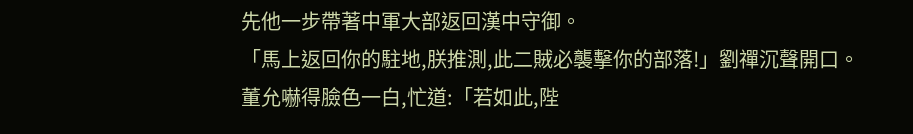先他一步帶著中軍大部返回漢中守御。
「馬上返回你的駐地,朕推測,此二賊必襲擊你的部落!」劉禪沉聲開口。
董允嚇得臉色一白,忙道:「若如此,陛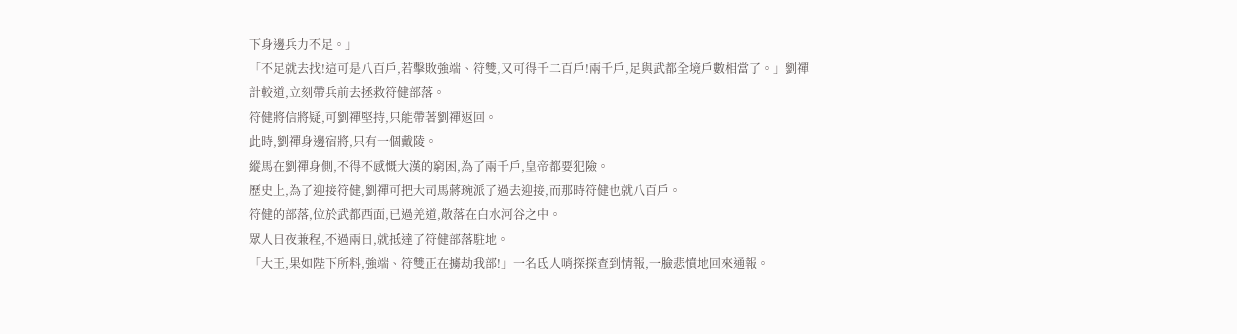下身邊兵力不足。」
「不足就去找!這可是八百戶,若擊敗強端、符雙,又可得千二百戶!兩千戶,足與武都全境戶數相當了。」劉禪計較道,立刻帶兵前去拯救符健部落。
符健將信將疑,可劉禪堅持,只能帶著劉禪返回。
此時,劉禪身邊宿將,只有一個戴陵。
縱馬在劉禪身側,不得不感慨大漢的窮困,為了兩千戶,皇帝都要犯險。
歷史上,為了迎接符健,劉禪可把大司馬蔣琬派了過去迎接,而那時符健也就八百戶。
符健的部落,位於武都西面,已過羌道,散落在白水河谷之中。
眾人日夜兼程,不過兩日,就抵達了符健部落駐地。
「大王,果如陛下所料,強端、符雙正在擄劫我部!」一名氐人哨探探查到情報,一臉悲憤地回來通報。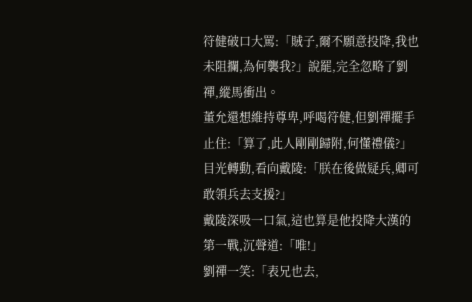符健破口大罵:「賊子,爾不願意投降,我也未阻攔,為何襲我?」說罷,完全忽略了劉禪,縱馬衝出。
董允還想維持尊卑,呼喝符健,但劉禪擺手止住:「算了,此人剛剛歸附,何懂禮儀?」
目光轉動,看向戴陵:「朕在後做疑兵,卿可敢領兵去支援?」
戴陵深吸一口氣,這也算是他投降大漢的第一戰,沉聲道:「唯!」
劉禪一笑:「表兄也去,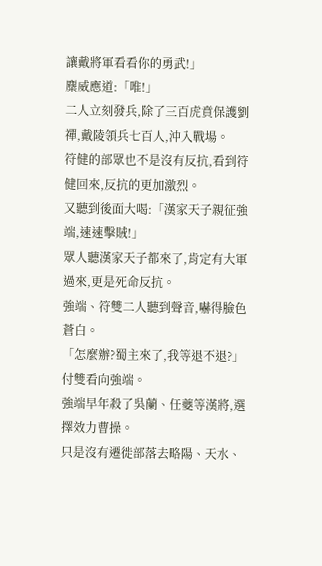讓戴將軍看看你的勇武!」
麋威應道:「唯!」
二人立刻發兵,除了三百虎賁保護劉禪,戴陵領兵七百人,沖入戰場。
符健的部眾也不是沒有反抗,看到符健回來,反抗的更加激烈。
又聽到後面大喝:「漢家天子親征強端,速速擊賊!」
眾人聽漢家天子都來了,肯定有大軍過來,更是死命反抗。
強端、符雙二人聽到聲音,嚇得臉色蒼白。
「怎麼辦?蜀主來了,我等退不退?」付雙看向強端。
強端早年殺了吳蘭、任夔等漢將,選擇效力曹操。
只是沒有遷徙部落去略陽、天水、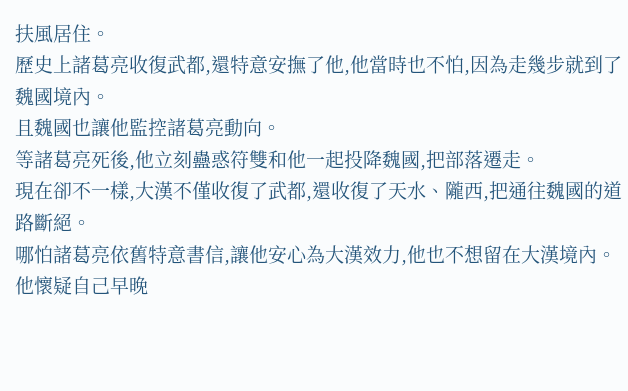扶風居住。
歷史上諸葛亮收復武都,還特意安撫了他,他當時也不怕,因為走幾步就到了魏國境內。
且魏國也讓他監控諸葛亮動向。
等諸葛亮死後,他立刻蠱惑符雙和他一起投降魏國,把部落遷走。
現在卻不一樣,大漢不僅收復了武都,還收復了天水、隴西,把通往魏國的道路斷絕。
哪怕諸葛亮依舊特意書信,讓他安心為大漢效力,他也不想留在大漢境內。
他懷疑自己早晚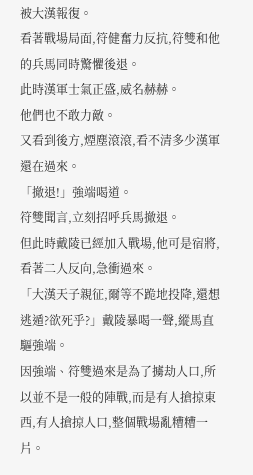被大漢報復。
看著戰場局面,符健奮力反抗,符雙和他的兵馬同時驚懼後退。
此時漢軍士氣正盛,威名赫赫。
他們也不敢力敵。
又看到後方,煙塵滾滾,看不清多少漢軍還在過來。
「撤退!」強端喝道。
符雙聞言,立刻招呼兵馬撤退。
但此時戴陵已經加入戰場,他可是宿將,看著二人反向,急衝過來。
「大漢天子親征,爾等不跪地投降,還想逃遁?欲死乎?」戴陵暴喝一聲,縱馬直驅強端。
因強端、符雙過來是為了擄劫人口,所以並不是一般的陣戰,而是有人搶掠東西,有人搶掠人口,整個戰場亂糟糟一片。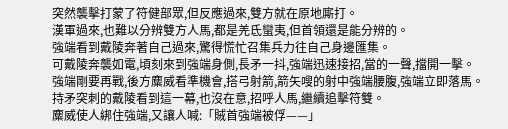突然襲擊打蒙了符健部眾,但反應過來,雙方就在原地廝打。
漢軍過來,也難以分辨雙方人馬,都是羌氐蠻夷,但首領還是能分辨的。
強端看到戴陵奔著自己過來,驚得慌忙召集兵力往自己身邊匯集。
可戴陵奔襲如電,頃刻來到強端身側,長矛一抖,強端迅速接招,當的一聲,擋開一擊。
強端剛要再戰,後方麋威看準機會,搭弓射箭,箭矢嗖的射中強端腰腹,強端立即落馬。
持矛突刺的戴陵看到這一幕,也沒在意,招呼人馬,繼續追擊符雙。
麋威使人綁住強端,又讓人喊:「賊首強端被俘——」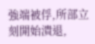強端被俘,所部立刻開始潰退,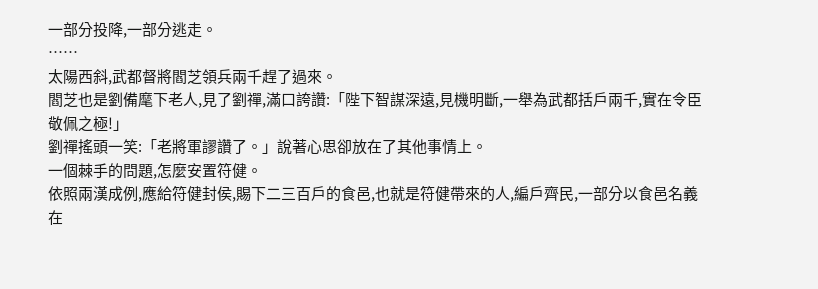一部分投降,一部分逃走。
……
太陽西斜,武都督將閻芝領兵兩千趕了過來。
閻芝也是劉備麾下老人,見了劉禪,滿口誇讚:「陛下智謀深遠,見機明斷,一舉為武都括戶兩千,實在令臣敬佩之極!」
劉禪搖頭一笑:「老將軍謬讚了。」說著心思卻放在了其他事情上。
一個棘手的問題,怎麼安置符健。
依照兩漢成例,應給符健封侯,賜下二三百戶的食邑,也就是符健帶來的人,編戶齊民,一部分以食邑名義在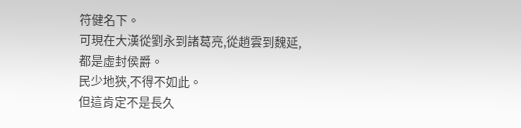符健名下。
可現在大漢從劉永到諸葛亮,從趙雲到魏延,都是虛封侯爵。
民少地狹,不得不如此。
但這肯定不是長久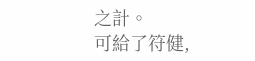之計。
可給了符健,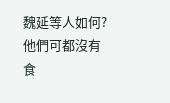魏延等人如何?
他們可都沒有食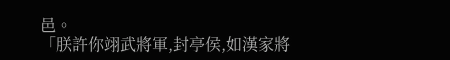邑。
「朕許你翊武將軍,封亭侯,如漢家將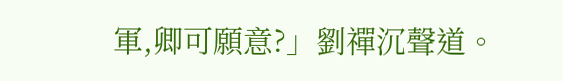軍,卿可願意?」劉禪沉聲道。